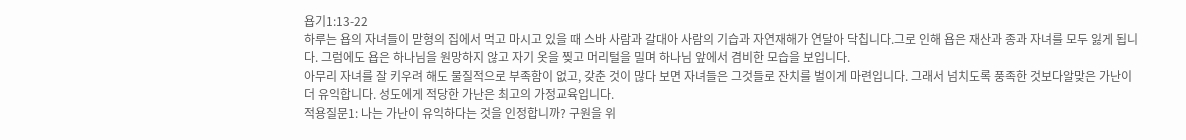욥기1:13-22
하루는 욥의 자녀들이 맏형의 집에서 먹고 마시고 있을 때 스바 사람과 갈대아 사람의 기습과 자연재해가 연달아 닥칩니다.그로 인해 욥은 재산과 종과 자녀를 모두 잃게 됩니다. 그럼에도 욥은 하나님을 원망하지 않고 자기 옷을 찢고 머리털을 밀며 하나님 앞에서 겸비한 모습을 보입니다.
아무리 자녀를 잘 키우려 해도 물질적으로 부족함이 없고, 갖춘 것이 많다 보면 자녀들은 그것들로 잔치를 벌이게 마련입니다. 그래서 넘치도록 풍족한 것보다알맞은 가난이 더 유익합니다. 성도에게 적당한 가난은 최고의 가정교육입니다.
적용질문1: 나는 가난이 유익하다는 것을 인정합니까? 구원을 위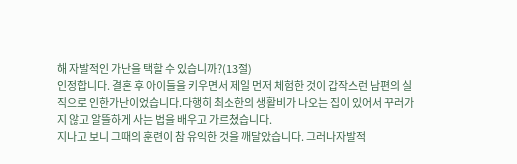해 자발적인 가난을 택할 수 있습니까?(13절)
인정합니다. 결혼 후 아이들을 키우면서 제일 먼저 체험한 것이 갑작스런 남편의 실직으로 인한가난이었습니다.다행히 최소한의 생활비가 나오는 집이 있어서 꾸러가지 않고 알뜰하게 사는 법을 배우고 가르쳤습니다.
지나고 보니 그때의 훈련이 참 유익한 것을 깨달았습니다. 그러나자발적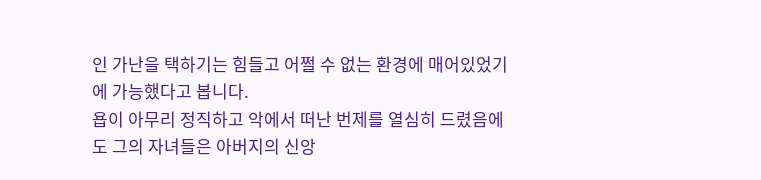인 가난을 택하기는 힘들고 어쩔 수 없는 환경에 매어있었기에 가능했다고 봅니다.
욥이 아무리 정직하고 악에서 떠난 번제를 열심히 드렸음에도 그의 자녀들은 아버지의 신앙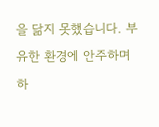을 닮지 못했습니다. 부유한 환경에 안주하며 하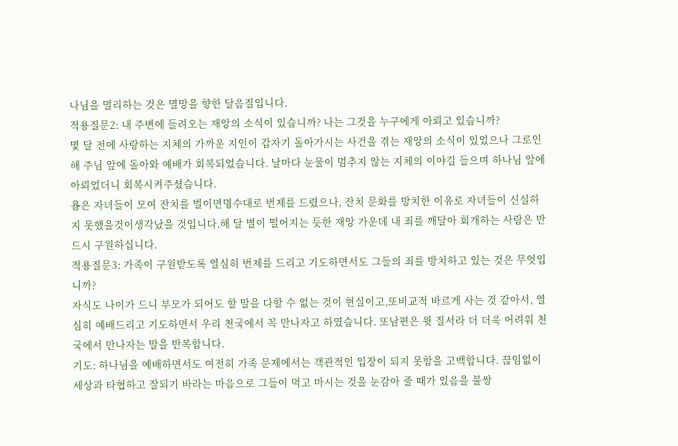나님을 멀리하는 것은 멸망을 향한 달음질입니다.
적용질문2: 내 주변에 들려오는 재앙의 소식이 있습니까? 나는 그것을 누구에게 아뢰고 있습니까?
몇 달 전에 사랑하는 지체의 가까운 지인이 갑자기 돌아가시는 사건을 겪는 재앙의 소식이 있었으나 그로인해 주님 앞에 돌아와 예배가 회복되었습니다. 날마다 눈물이 멈추지 않는 지체의 이야길 들으며 하나님 앞에 아뢰었더니 회복시켜주셨습니다.
욥은 자녀들이 모여 잔치를 벌이면명수대로 번제를 드렸으나, 잔치 문화를 방치한 이유로 자녀들이 신실하지 못했을것이생각났을 것입니다.해 달 별이 떨어지는 듯한 재앙 가운데 내 죄를 깨달아 회개하는 사람은 반드시 구원하십니다.
적용질문3: 가족이 구원받도록 열심히 번제를 드리고 기도하면서도 그들의 죄를 방치하고 있는 것은 무엇입니까?
자식도 나이가 드니 부모가 되어도 할 말을 다할 수 없는 것이 현실이고,또비교적 바르게 사는 것 같아서, 열심히 예배드리고 기도하면서 우리 천국에서 꼭 만나자고 하였습니다. 또남편은 윗 질서라 더 더욱 어려워 천국에서 만나자는 말을 반복합니다.
기도: 하나님을 예배하면서도 여전히 가족 문제에서는 객관적인 입장이 되지 못함을 고백합니다. 끊임없이 세상과 타협하고 잘되기 바라는 마음으로 그들이 먹고 마시는 것을 눈감아 줄 때가 있음을 불쌍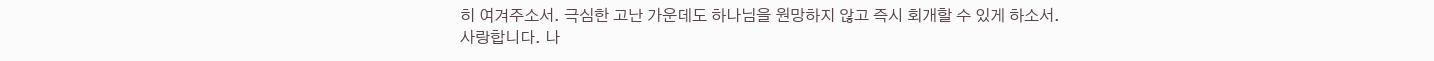히 여겨주소서. 극심한 고난 가운데도 하나님을 원망하지 않고 즉시 회개할 수 있게 하소서.
사랑합니다. 나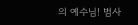의 예수님! 범사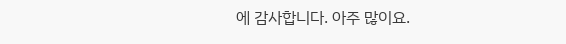에 감사합니다. 아주 많이요.